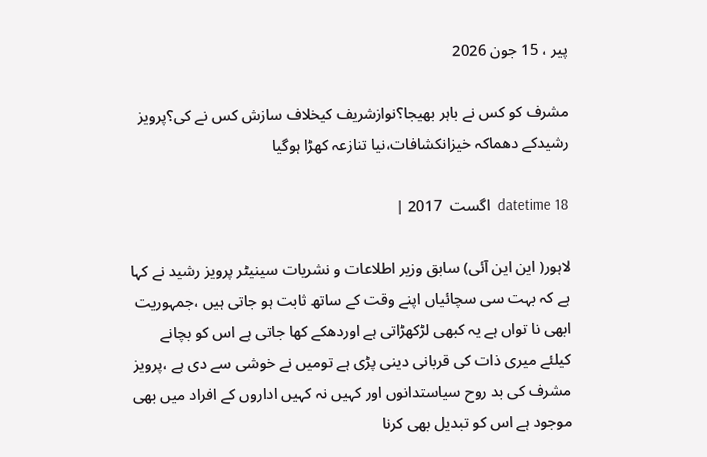پیر ، 15 جون 2026

مشرف کو کس نے باہر بھیجا؟نوازشریف کیخلاف سازش کس نے کی؟پرویز رشیدکے دھماکہ خیزانکشافات،نیا تنازعہ کھڑا ہوگیا

datetime 18  اگست  2017 |

لاہور( این این آئی) سابق وزیر اطلاعات و نشریات سینیٹر پرویز رشید نے کہا ہے کہ بہت سی سچائیاں اپنے وقت کے ساتھ ثابت ہو جاتی ہیں ،جمہوریت ابھی نا تواں ہے یہ کبھی لڑکھڑاتی ہے اوردھکے کھا جاتی ہے اس کو بچانے کیلئے میری ذات کی قربانی دینی پڑی ہے تومیں نے خوشی سے دی ہے ،پرویز مشرف کی بد روح سیاستدانوں اور کہیں نہ کہیں اداروں کے افراد میں بھی موجود ہے اس کو تبدیل بھی کرنا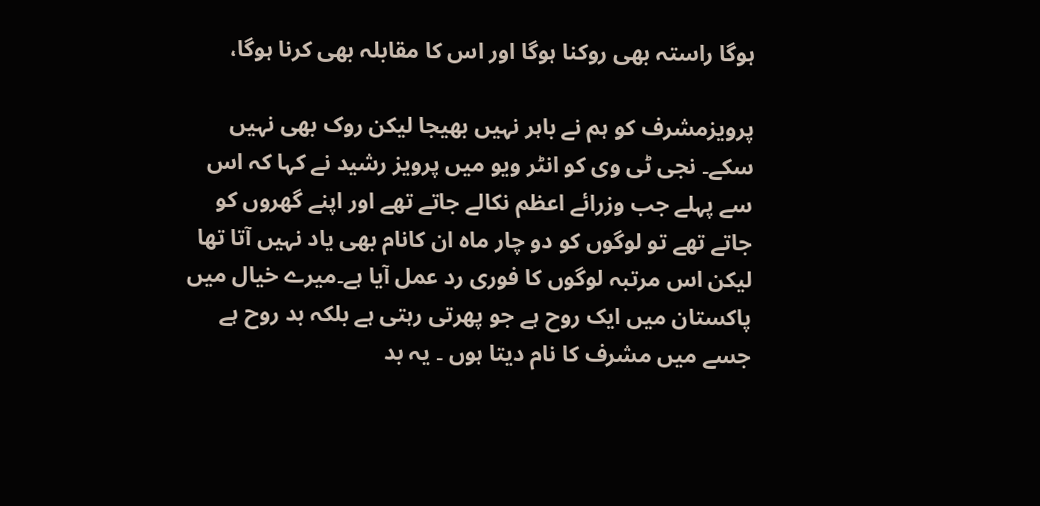ہوگا راستہ بھی روکنا ہوگا اور اس کا مقابلہ بھی کرنا ہوگا،

پرویزمشرف کو ہم نے باہر نہیں بھیجا لیکن روک بھی نہیں سکے۔ نجی ٹی وی کو انٹر ویو میں پرویز رشید نے کہا کہ اس سے پہلے جب وزرائے اعظم نکالے جاتے تھے اور اپنے گھروں کو جاتے تھے تو لوگوں کو دو چار ماہ ان کانام بھی یاد نہیں آتا تھا لیکن اس مرتبہ لوگوں کا فوری رد عمل آیا ہے۔میرے خیال میں پاکستان میں ایک روح ہے جو پھرتی رہتی ہے بلکہ بد روح ہے جسے میں مشرف کا نام دیتا ہوں ۔ یہ بد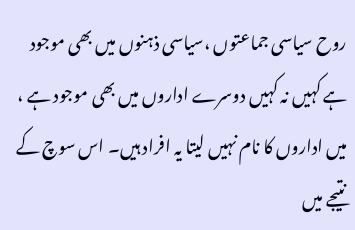روح سیاسی جماعتوں ،سیاسی ذہنوں میں بھی موجود ہے کہیں نہ کہیں دوسرے اداروں میں بھی موجود ہے ، میں اداروں کا نام نہیں لیتا یہ افراد ہیں۔ اس سوچ کے نتیجے میں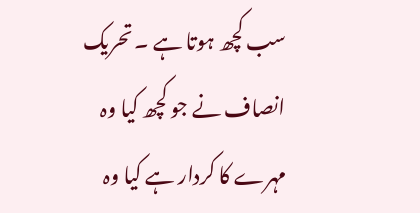سب کچھ ہوتا ہے ۔ تحریک انصاف نے جو کچھ کیا وہ مہرے کا کردار ہے کیا وہ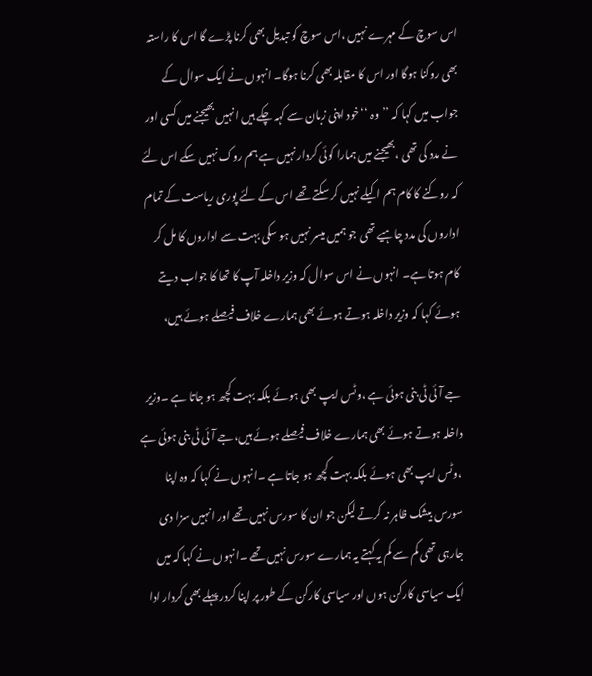اس سوچ کے مہرے نہیں ،اس سوچ کو تبدیل بھی کرنا پڑے گا اس کا راستہ بھی روکنا ہوگا اور اس کا مقابلہ بھی کرنا ہوگا۔ انہوں نے ایک سوال کے جواب میں کہا کہ ’’وہ ‘‘خود اپنی زبان سے کہہ چکے ہیں انہیں بھیجنے میں کسی اور نے مدد کی تھی ،بھیجنے میں ہمارا کوئی کردار نہیں ہے ہم روک نہیں سکے اس لئے کہ روکنے کا کام ہم اکیلے نہیں کر سکتے تھے اس کے لئے پوری ریاست کے تمام اداروں کی مدد چاہیے تھی جو ہمیں میسر نہیں ہو سکی بہت سے اداروں کا مل کر کام ہوتا ہے۔ انہوں نے اس سوال کہ وزیر داخلہ آپ کا تھا کا جواب دیتے ہوئے کہا کہ وزیر داخلہ ہوتے ہوئے بھی ہمارے خلاف فیصلے ہوئے ہیں،

جے آئی ٹی بنی ہوئی ہے ،وٹس ایپ بھی ہوئے بلکہ بہت کچھ ہو جاتا ہے ۔وزیر داخلہ ہوتے ہوئے بھی ہمارے خلاف فیصلے ہوئے ہیں،جے آئی ٹی بنی ہوئی ہے ،وٹس ایپ بھی ہوئے بلکہ بہت کچھ ہو جاتا ہے ۔انہوں نے کہا کہ وہ اپنا سورس بیشک ظاہر نہ کرتے لیکن جو ان کا سورس نہیں تھے اور انہیں سزا دی جارہی تھی کم سے کم یہ کہتے یہ ہمارے سورس نہیں تھے ۔انہوں نے کہا کہ میں ایک سیاسی کارکن ہوں اور سیاسی کارکن کے طور پر اپنا کردر پہلے بھی کردار ادا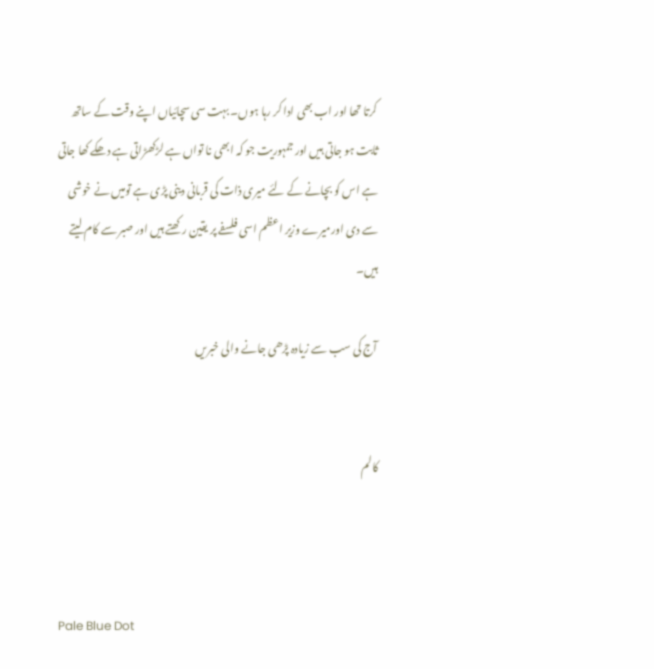کرتا تھا اور اب بھی ادا کر رہا ہوں۔ بہت سی سچائیاں اپنے وقت کے ساتھ ثابت ہو جاتی ہیں اور جمہوریت جو کہ ابھی نا تواں ہے لڑکھڑاتی ہے دھکے کھا جاتی ہے اس کو بچانے کے لئے میری ذات کی قربانی دینی پڑی ہے تومیں نے خوشی سے دی اورمیرے وزیر اعظم اسی فلسفے پر یقین رکھتے ہیں اور صبر سے کام لیتے ہیں۔

آج کی سب سے زیادہ پڑھی جانے والی خبریں


کالم



Pale Blue Dot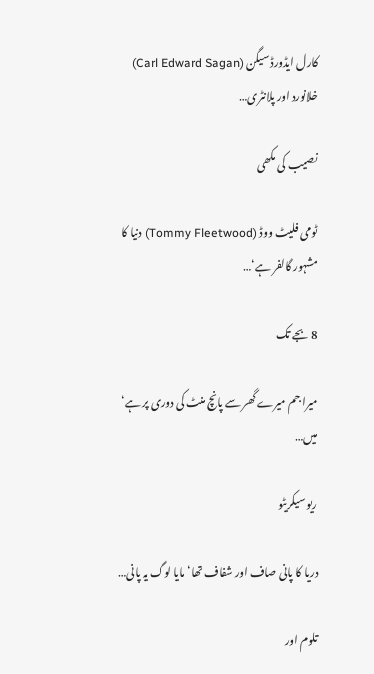کارل ایڈورڈ سیگن (Carl Edward Sagan) خلانورد اور پلانٹری…

نصیب کی مکھی

ٹومی فلیٹ ووڈ (Tommy Fleetwood) دنیا کا مشہور گالفر ہے‘…

8 بجے تک

میرا جم میرے گھر سے پانچ منٹ کی دوری پر ہے‘ میں…

ریو سیکریٹو

دریا کا پانی صاف اور شفاف تھا‘ مایا لوگ یہ پانی…

تلوم اور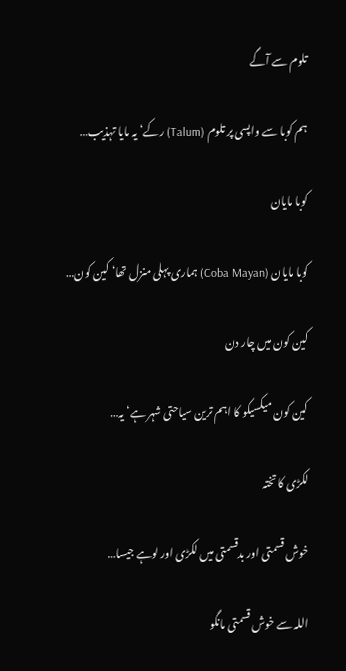تلوم سے آگے

ہم کوبا سے واپسی پر تلوم (Talum) رکے‘ یہ مایا تہذیب…

کوبا مایان

کوبا مایان (Coba Mayan) ہماری پہلی منزل تھا‘ کین کون…

کین کون میں چار دن

کین کون میکسیکو کا اہم ترین سیاحتی شہر ہے‘ یہ…

لکڑی کا تختہ

خوش قسمتی اور بدقسمتی میں لکڑی اور لوہے جیسا…

اللہ سے خوش قسمتی مانگو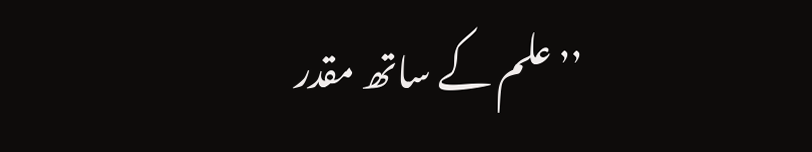’’علم کے ساتھ مقدر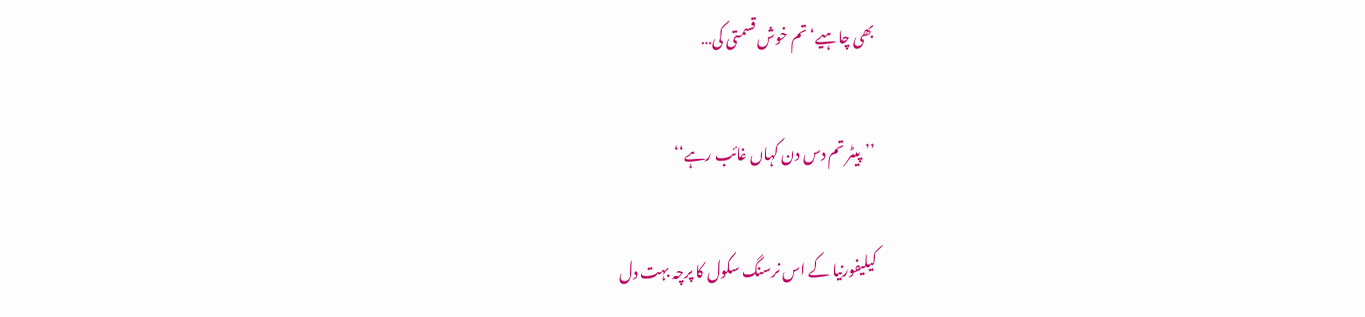بھی چاہیے‘ تم خوش قسمتی کی…

’’پیٹر تم دس دن کہاں غائب رہے‘‘

کیلیفورنیا کے اس نرسنگ سکول کا پرچہ بہت دل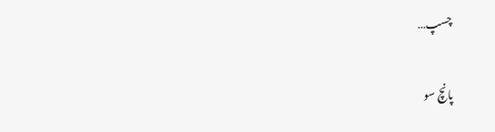چسپ…

پانچ سو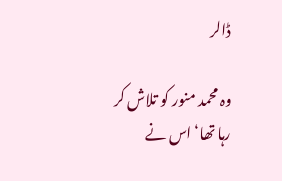ڈالر

وہ محمد منور کو تلاش کر رہا تھا‘ اس نے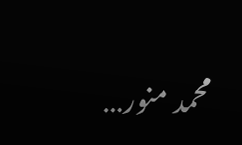محمد منور…